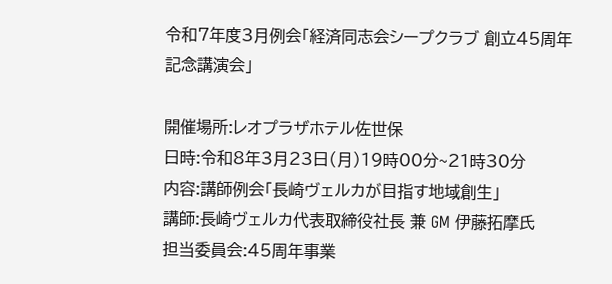令和7年度3月例会「経済同志会シープクラブ 創立45周年記念講演会」

開催場所:レオプラザホテル佐世保
日時:令和8年3月23日(月)19時00分~21時30分
内容:講師例会「長崎ヴェルカが目指す地域創生」
講師:長崎ヴェルカ代表取締役社長 兼 GM 伊藤拓摩氏
担当委員会:45周年事業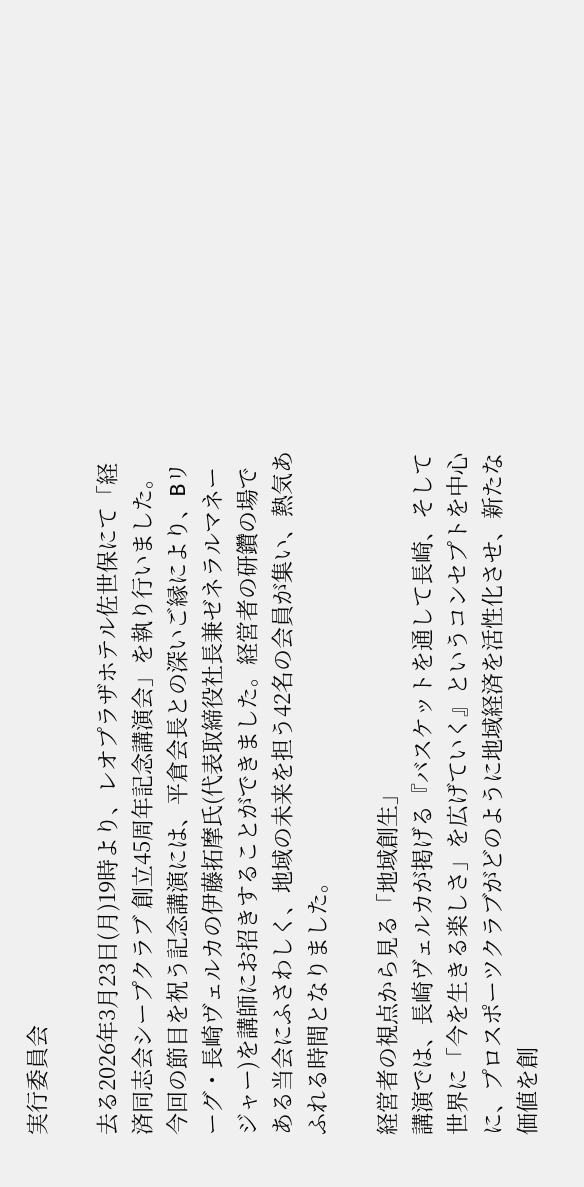実行委員会

去る2026年3月23日(月)19時より、レオプラザホテル佐世保にて「経済同志会シープクラブ 創立45周年記念講演会」を執り行いました。
今回の節目を祝う記念講演には、平倉会長との深いご縁により、Bリーグ・長崎ヴェルカの伊藤拓摩氏(代表取締役社長兼ゼネラルマネージャー)を講師にお招きすることができました。経営者の研鑽の場である当会にふさわしく、地域の未来を担う42名の会員が集い、熱気あふれる時間となりました。

経営者の視点から見る「地域創生」
講演では、長崎ヴェルカが掲げる『バスケットを通して長崎、そして世界に「今を生きる楽しさ」を広げていく』というコンセプトを中心に、プロスポーツクラブがどのように地域経済を活性化させ、新たな価値を創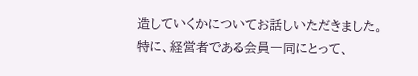造していくかについてお話しいただきました。
特に、経営者である会員一同にとって、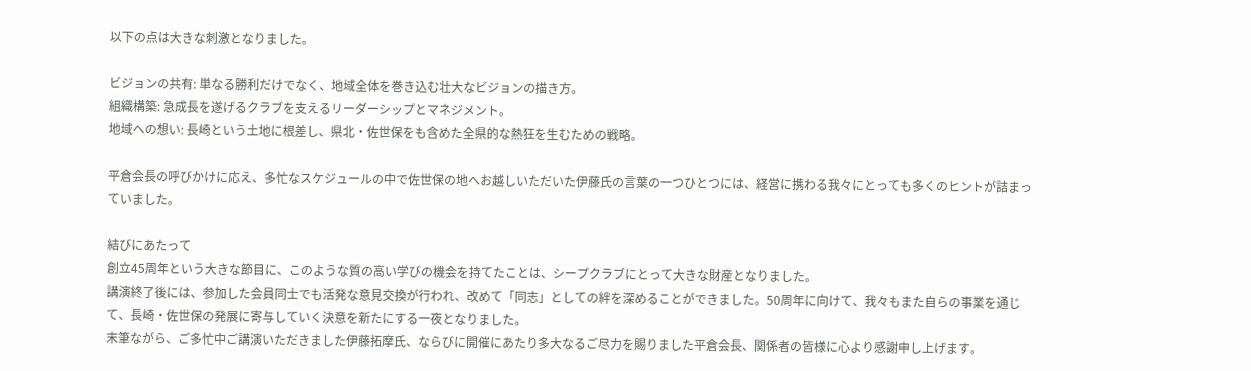以下の点は大きな刺激となりました。

ビジョンの共有: 単なる勝利だけでなく、地域全体を巻き込む壮大なビジョンの描き方。
組織構築: 急成長を遂げるクラブを支えるリーダーシップとマネジメント。
地域への想い: 長崎という土地に根差し、県北・佐世保をも含めた全県的な熱狂を生むための戦略。

平倉会長の呼びかけに応え、多忙なスケジュールの中で佐世保の地へお越しいただいた伊藤氏の言葉の一つひとつには、経営に携わる我々にとっても多くのヒントが詰まっていました。

結びにあたって
創立45周年という大きな節目に、このような質の高い学びの機会を持てたことは、シープクラブにとって大きな財産となりました。
講演終了後には、参加した会員同士でも活発な意見交換が行われ、改めて「同志」としての絆を深めることができました。50周年に向けて、我々もまた自らの事業を通じて、長崎・佐世保の発展に寄与していく決意を新たにする一夜となりました。
末筆ながら、ご多忙中ご講演いただきました伊藤拓摩氏、ならびに開催にあたり多大なるご尽力を賜りました平倉会長、関係者の皆様に心より感謝申し上げます。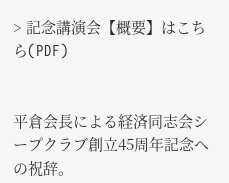> 記念講演会【概要】はこちら(PDF)


平倉会長による経済同志会シープクラブ創立45周年記念への祝辞。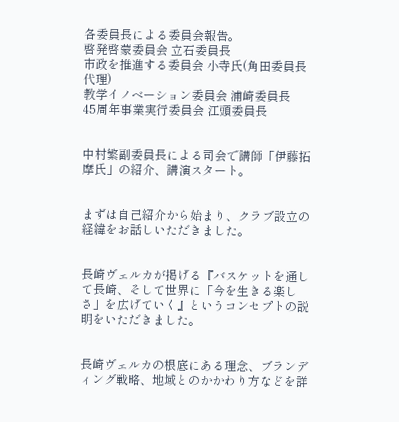各委員長による委員会報告。
啓発啓蒙委員会 立石委員長
市政を推進する委員会 小寺氏(角田委員長代理)
教学イノベーション委員会 浦崎委員長
45周年事業実行委員会 江頭委員長


中村繁副委員長による司会で講師「伊藤拓摩氏」の紹介、講演スタート。


まずは自己紹介から始まり、クラブ設立の経緯をお話しいただきました。


長崎ヴェルカが掲げる『バスケットを通して長崎、そして世界に「今を生きる楽しさ」を広げていく』というコンセプトの説明をいただきました。


長崎ヴェルカの根底にある理念、ブランディング戦略、地域とのかかわり方などを詳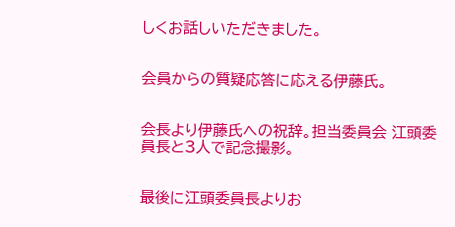しくお話しいただきました。


会員からの質疑応答に応える伊藤氏。


会長より伊藤氏への祝辞。担当委員会 江頭委員長と3人で記念撮影。


最後に江頭委員長よりお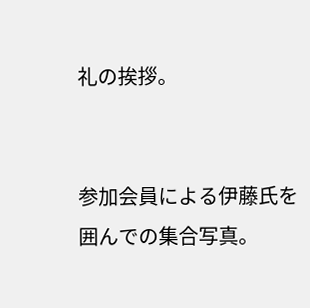礼の挨拶。


参加会員による伊藤氏を囲んでの集合写真。